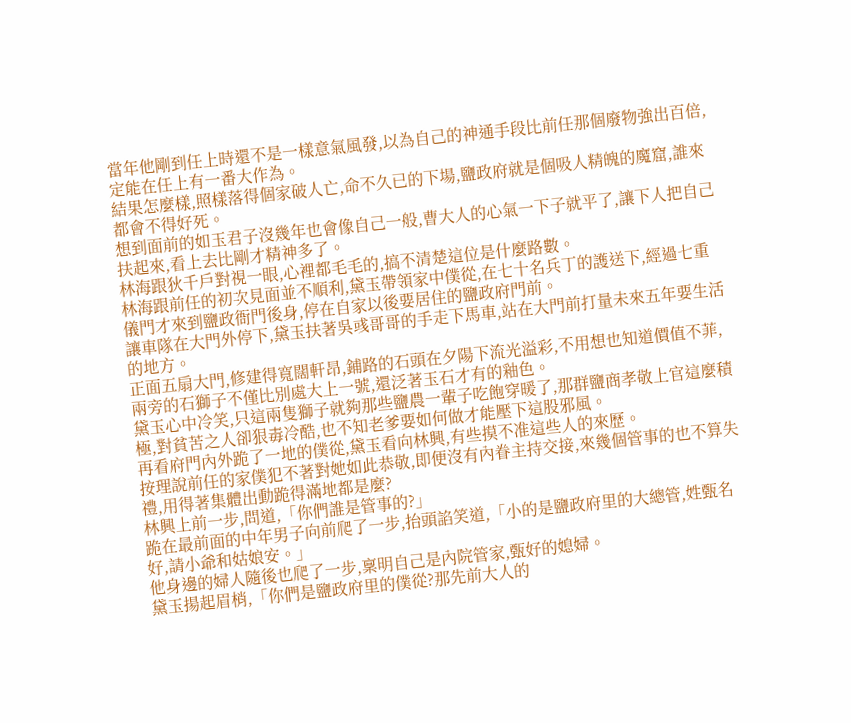當年他剛到任上時還不是一樣意氣風發,以為自己的神通手段比前任那個廢物強出百倍,定能在任上有一番大作為。
結果怎麼樣,照樣落得個家破人亡,命不久已的下場,鹽政府就是個吸人精魄的魔窟,誰來都會不得好死。
想到面前的如玉君子沒幾年也會像自己一般,曹大人的心氣一下子就平了,讓下人把自己扶起來,看上去比剛才精神多了。
林海跟狄千戶對視一眼,心裡都毛毛的,搞不清楚這位是什麼路數。
林海跟前任的初次見面並不順利,黛玉帶領家中僕從,在七十名兵丁的護送下,經過七重儀門才來到鹽政衙門後身,停在自家以後要居住的鹽政府門前。
讓車隊在大門外停下,黛玉扶著吳彧哥哥的手走下馬車,站在大門前打量未來五年要生活的地方。
正面五扇大門,修建得寬闊軒昂,鋪路的石頭在夕陽下流光溢彩,不用想也知道價值不菲,兩旁的石獅子不僅比別處大上一號,還泛著玉石才有的釉色。
黛玉心中冷笑,只這兩隻獅子就夠那些鹽農一輩子吃飽穿暖了,那群鹽商孝敬上官這麼積極,對貧苦之人卻狠毒冷酷,也不知老爹要如何做才能壓下這股邪風。
再看府門內外跪了一地的僕從,黛玉看向林興,有些摸不准這些人的來歷。
按理說前任的家僕犯不著對她如此恭敬,即便沒有內眷主持交接,來幾個管事的也不算失禮,用得著集體出動跪得滿地都是麼?
林興上前一步,問道,「你們誰是管事的?」
跪在最前面的中年男子向前爬了一步,抬頭諂笑道,「小的是鹽政府里的大總管,姓甄名好,請小爺和姑娘安。」
他身邊的婦人隨後也爬了一步,稟明自己是內院管家,甄好的媳婦。
黛玉揚起眉梢,「你們是鹽政府里的僕從?那先前大人的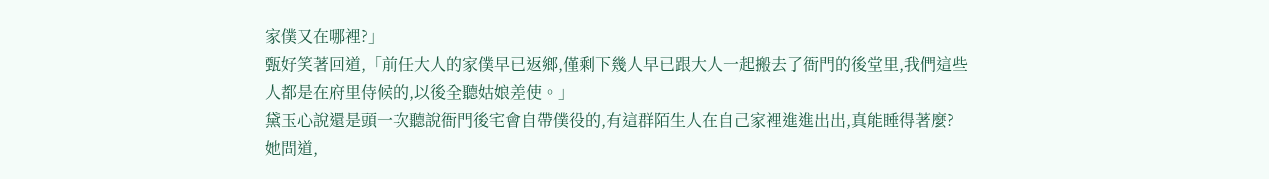家僕又在哪裡?」
甄好笑著回道,「前任大人的家僕早已返鄉,僅剩下幾人早已跟大人一起搬去了衙門的後堂里,我們這些人都是在府里侍候的,以後全聽姑娘差使。」
黛玉心說還是頭一次聽說衙門後宅會自帶僕役的,有這群陌生人在自己家裡進進出出,真能睡得著麼?
她問道,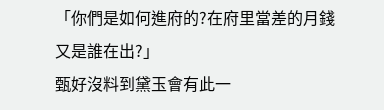「你們是如何進府的?在府里當差的月錢又是誰在出?」
甄好沒料到黛玉會有此一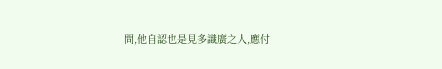問,他自認也是見多識廣之人,應付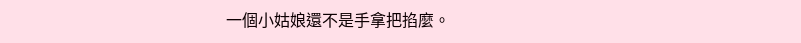一個小姑娘還不是手拿把掐麼。